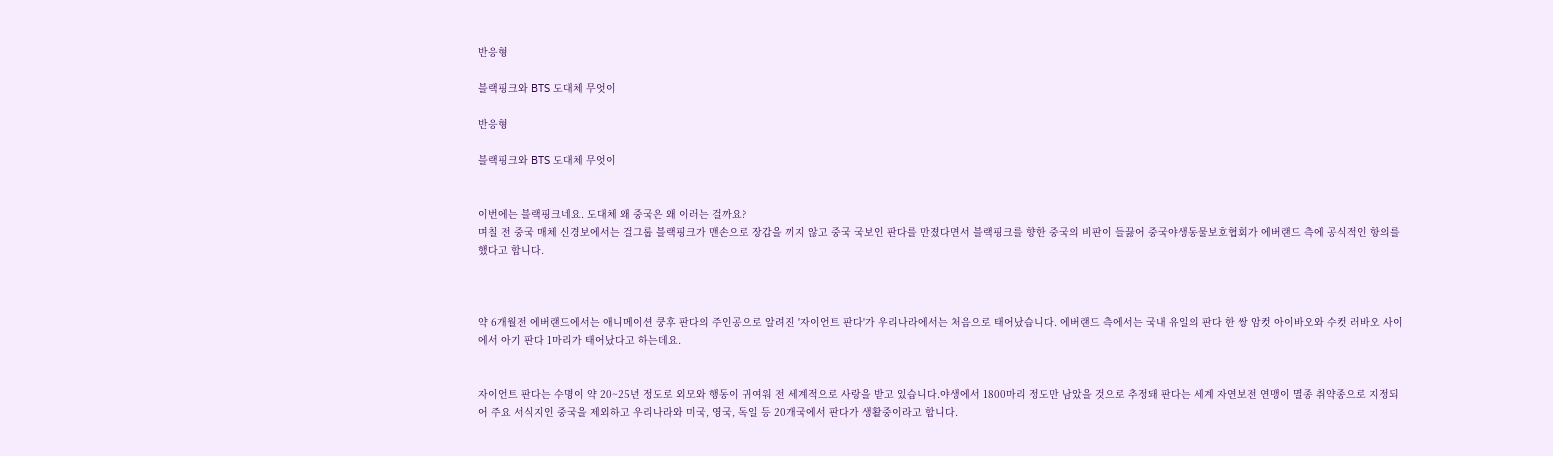반응형

블랙핑크와 BTS 도대체 무엇이

반응형

블랙핑크와 BTS 도대체 무엇이


이번에는 블랙핑크네요. 도대체 왜 중국은 왜 이러는 걸까요?
며칠 전 중국 매체 신경보에서는 걸그룹 블랙핑크가 맨손으로 장갑을 끼지 않고 중국 국보인 판다를 만졌다면서 블랙핑크를 향한 중국의 비판이 들끓어 중국야생동물보호협회가 에버랜드 측에 공식적인 항의를 했다고 합니다.



약 6개월전 에버랜드에서는 애니메이션 쿵후 판다의 주인공으로 알려진 '자이언트 판다'가 우리나라에서는 처음으로 태어났습니다. 에버랜드 측에서는 국내 유일의 판다 한 쌍 암컷 아이바오와 수컷 러바오 사이에서 아기 판다 1마리가 태어났다고 하는데요.


자이언트 판다는 수명이 약 20~25년 정도로 외모와 행동이 귀여워 전 세계적으로 사랑을 받고 있습니다.야생에서 1800마리 정도만 남았을 것으로 추정돼 판다는 세계 자연보전 연맹이 멸종 취약종으로 지정되어 주요 서식지인 중국을 제외하고 우리나라와 미국, 영국, 독일 등 20개국에서 판다가 생활중이라고 합니다.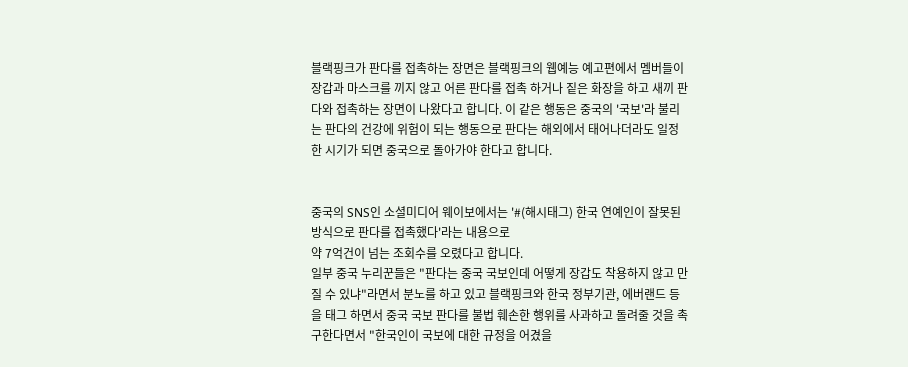블랙핑크가 판다를 접촉하는 장면은 블랙핑크의 웹예능 예고편에서 멤버들이 장갑과 마스크를 끼지 않고 어른 판다를 접촉 하거나 짙은 화장을 하고 새끼 판다와 접촉하는 장면이 나왔다고 합니다. 이 같은 행동은 중국의 '국보'라 불리는 판다의 건강에 위험이 되는 행동으로 판다는 해외에서 태어나더라도 일정한 시기가 되면 중국으로 돌아가야 한다고 합니다.


중국의 SNS인 소셜미디어 웨이보에서는 '#(해시태그) 한국 연예인이 잘못된 방식으로 판다를 접촉했다'라는 내용으로
약 7억건이 넘는 조회수를 오렸다고 합니다.
일부 중국 누리꾼들은 "판다는 중국 국보인데 어떻게 장갑도 착용하지 않고 만질 수 있냐"라면서 분노를 하고 있고 블랙핑크와 한국 정부기관, 에버랜드 등을 태그 하면서 중국 국보 판다를 불법 훼손한 행위를 사과하고 돌려줄 것을 촉구한다면서 "한국인이 국보에 대한 규정을 어겼을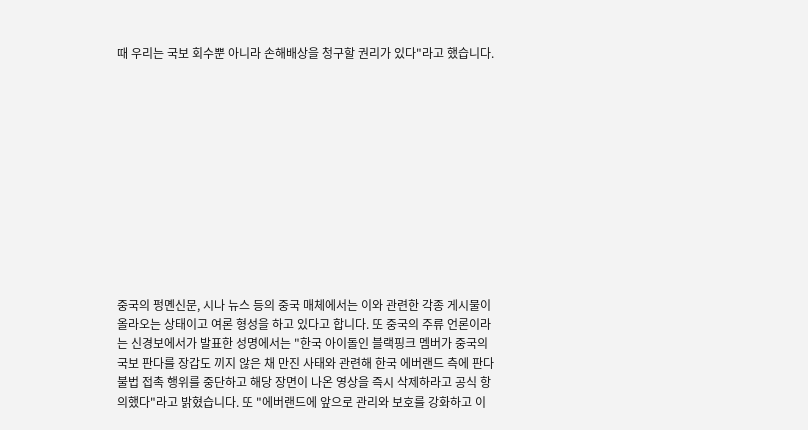때 우리는 국보 회수뿐 아니라 손해배상을 청구할 권리가 있다"라고 했습니다.












중국의 펑몐신문, 시나 뉴스 등의 중국 매체에서는 이와 관련한 각종 게시물이 올라오는 상태이고 여론 형성을 하고 있다고 합니다. 또 중국의 주류 언론이라는 신경보에서가 발표한 성명에서는 "한국 아이돌인 블랙핑크 멤버가 중국의 국보 판다를 장갑도 끼지 않은 채 만진 사태와 관련해 한국 에버랜드 측에 판다 불법 접촉 행위를 중단하고 해당 장면이 나온 영상을 즉시 삭제하라고 공식 항의했다"라고 밝혔습니다. 또 "에버랜드에 앞으로 관리와 보호를 강화하고 이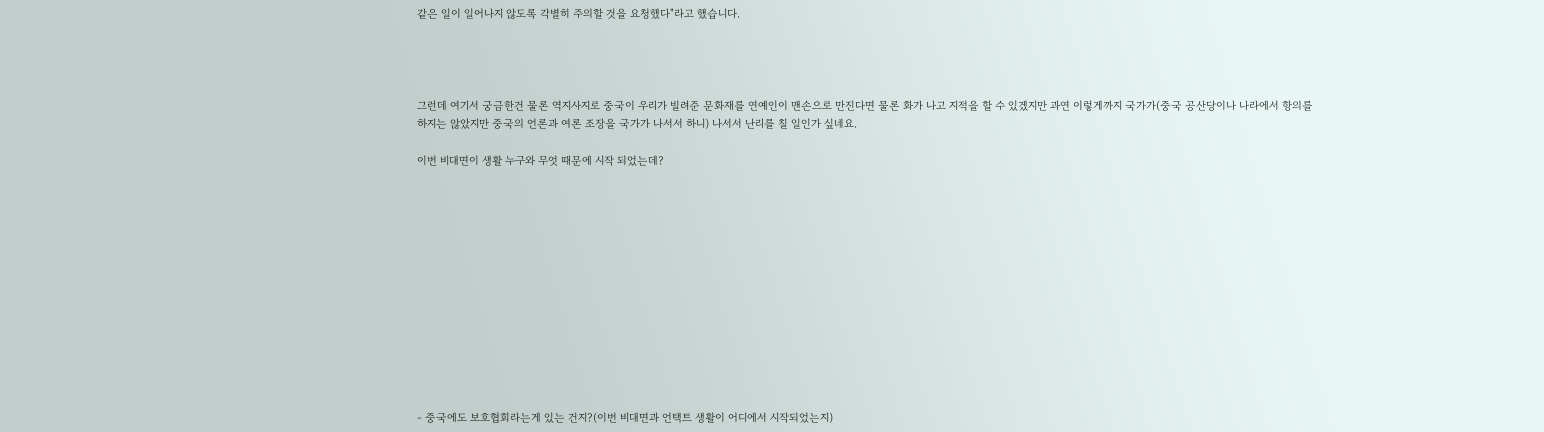같은 일이 일어나지 않도록 각별히 주의할 것을 요청했다"라고 했습니다.




그런데 여기서 궁금한건 물론 역지사지로 중국이 우리가 빌려준 문화재를 연예인이 맨손으로 만진다면 물론 화가 나고 지적을 할 수 있겠지만 과연 이렇게까지 국가가(중국 공산당이나 나라에서 항의를 하지는 않았지만 중국의 언론과 여론 조장을 국가가 나서서 하니) 나서서 난리를 칠 일인가 싶네요.

이번 비대면이 생활 누구와 무엇 때문에 시작 되었는데?













- 중국에도 보호협회라는게 있는 건지?(이번 비대면과 언택트 생활이 어디에서 시작되었는지)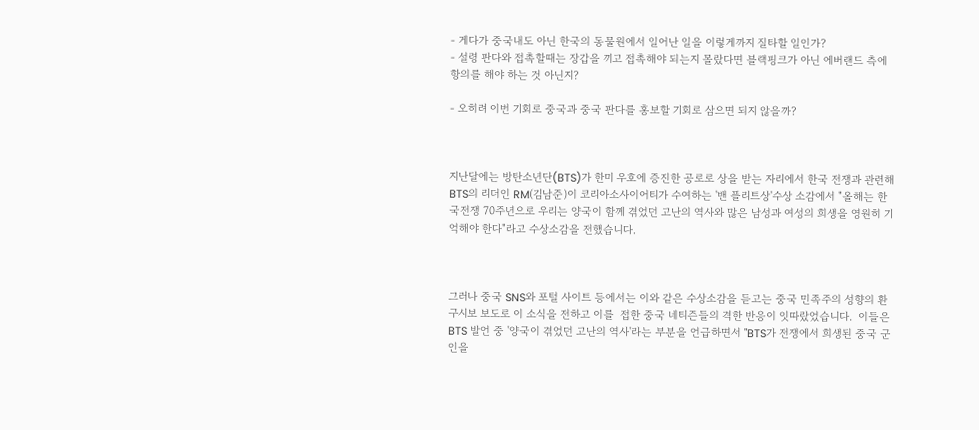- 게다가 중국내도 아닌 한국의 동물원에서 일어난 일을 이렇게까지 질타할 일인가?
- 설령 판다와 접촉할때는 장갑을 끼고 접촉해야 되는지 몰랐다면 블랙핑크가 아닌 에버랜드 측에 항의를 해야 하는 것 아닌지?

- 오히려 이번 기회로 중국과 중국 판다를 홍보할 기회로 삼으면 되지 않을까?



지난달에는 방탄소년단(BTS)가 한미 우호에 증진한 공로로 상을 받는 자리에서 한국 전쟁과 관련해 BTS의 리더인 RM(김남준)이 코리아소사이어티가 수여하는 '밴 플리트상'수상 소감에서 "올해는 한국전쟁 70주년으로 우리는 양국이 함께 겪었던 고난의 역사와 많은 남성과 여성의 희생을 영원히 기억해야 한다"라고 수상소감을 전했습니다.



그러나 중국 SNS와 포털 사이트 등에서는 이와 같은 수상소감을 듣고는 중국 민족주의 성향의 환구시보 보도로 이 소식을 전하고 이를  접한 중국 네티즌들의 격한 반응이 잇따랐었습니다.  이들은 BTS 발언 중 '양국이 겪었던 고난의 역사'라는 부분을 언급하면서 "BTS가 전쟁에서 희생된 중국 군인을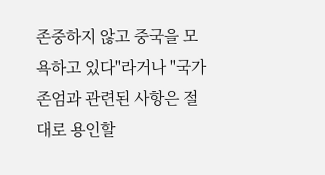존중하지 않고 중국을 모욕하고 있다"라거나 "국가 존엄과 관련된 사항은 절대로 용인할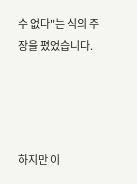수 없다"는 식의 주장을 폈었습니다.




하지만 이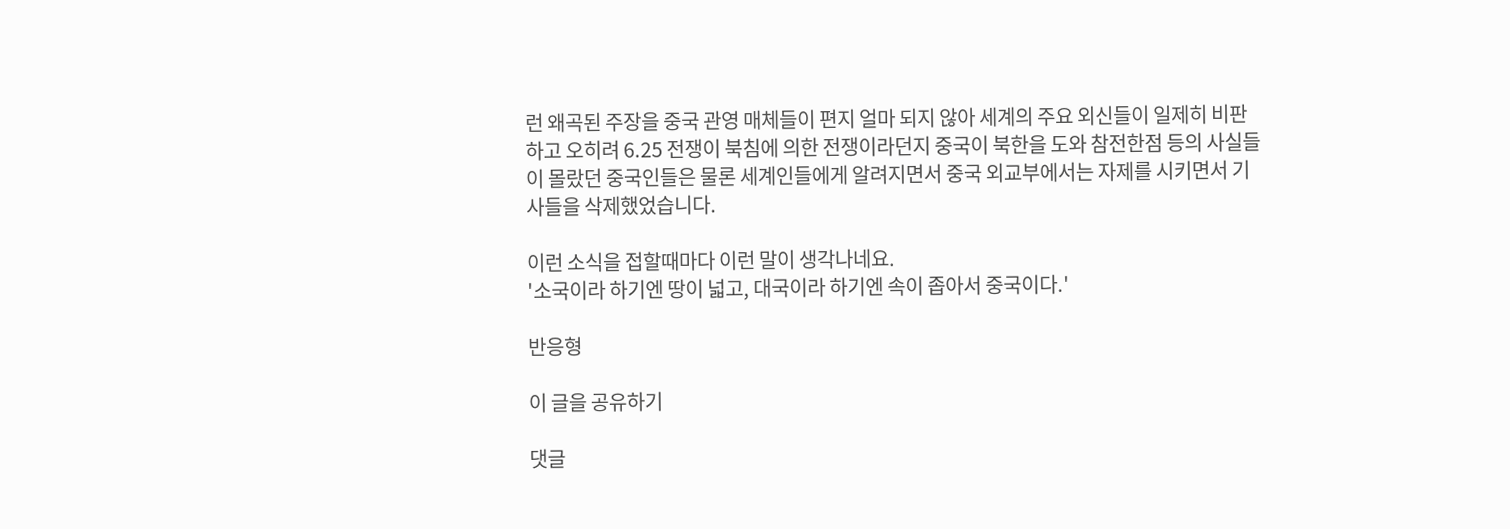런 왜곡된 주장을 중국 관영 매체들이 편지 얼마 되지 않아 세계의 주요 외신들이 일제히 비판하고 오히려 6.25 전쟁이 북침에 의한 전쟁이라던지 중국이 북한을 도와 참전한점 등의 사실들이 몰랐던 중국인들은 물론 세계인들에게 알려지면서 중국 외교부에서는 자제를 시키면서 기사들을 삭제했었습니다.

이런 소식을 접할때마다 이런 말이 생각나네요.
'소국이라 하기엔 땅이 넓고, 대국이라 하기엔 속이 좁아서 중국이다.'

반응형

이 글을 공유하기

댓글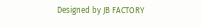Designed by JB FACTORY